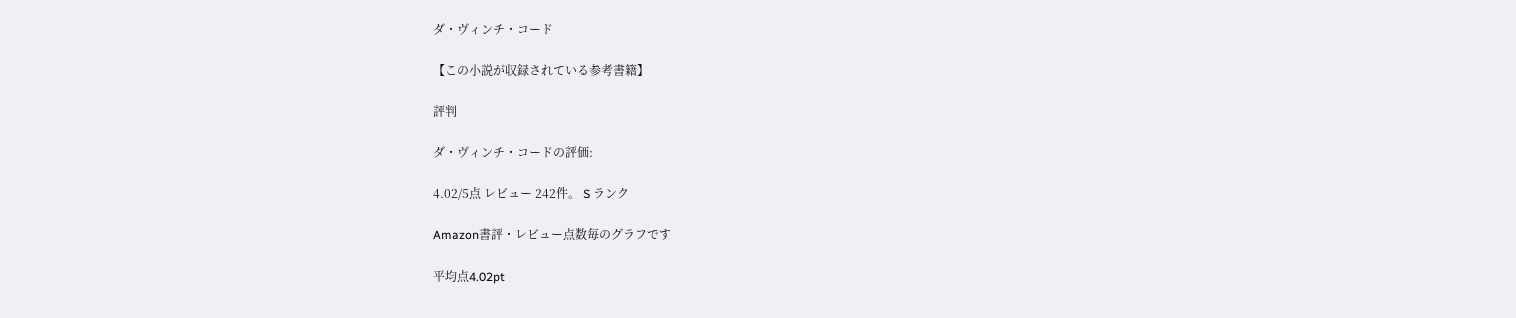ダ・ヴィンチ・コード

【この小説が収録されている参考書籍】

評判

ダ・ヴィンチ・コードの評価:

4.02/5点 レビュー 242件。 S ランク

Amazon書評・レビュー点数毎のグラフです

平均点4.02pt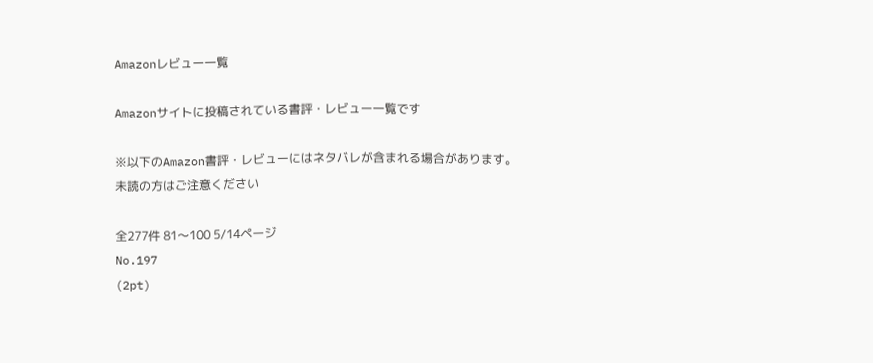Amazonレビュー一覧

Amazonサイトに投稿されている書評・レビュー一覧です

※以下のAmazon書評・レビューにはネタバレが含まれる場合があります。
未読の方はご注意ください

全277件 81〜100 5/14ページ
No.197
(2pt)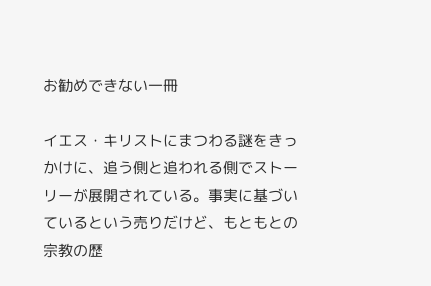お勧めできない一冊

イエス・キリストにまつわる謎をきっかけに、追う側と追われる側でストーリーが展開されている。事実に基づいているという売りだけど、もともとの宗教の歴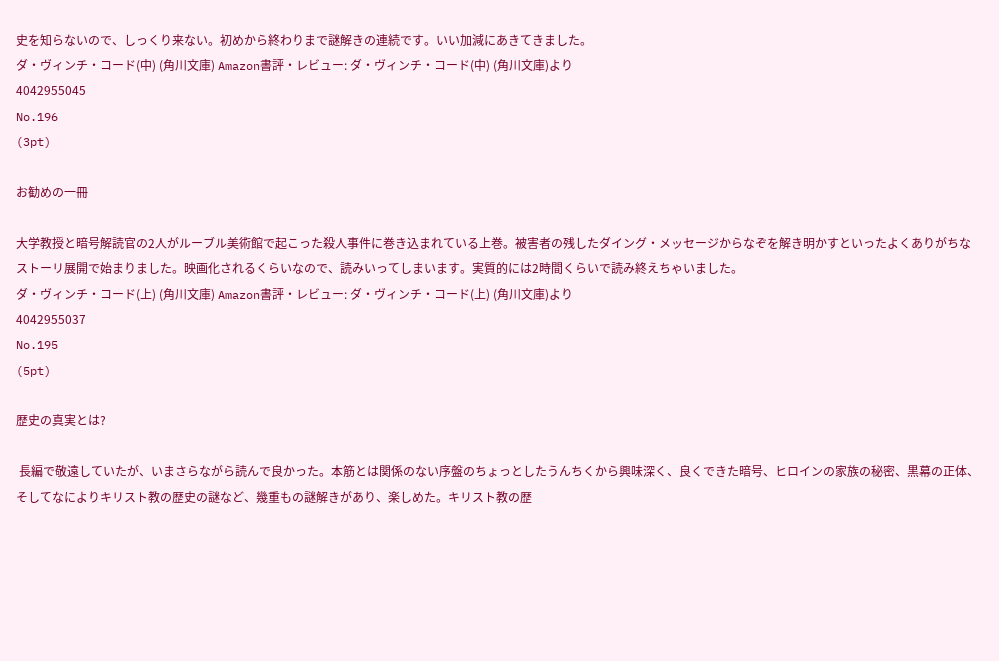史を知らないので、しっくり来ない。初めから終わりまで謎解きの連続です。いい加減にあきてきました。
ダ・ヴィンチ・コード(中) (角川文庫) Amazon書評・レビュー: ダ・ヴィンチ・コード(中) (角川文庫)より
4042955045
No.196
(3pt)

お勧めの一冊

大学教授と暗号解読官の2人がルーブル美術館で起こった殺人事件に巻き込まれている上巻。被害者の残したダイング・メッセージからなぞを解き明かすといったよくありがちなストーリ展開で始まりました。映画化されるくらいなので、読みいってしまいます。実質的には2時間くらいで読み終えちゃいました。
ダ・ヴィンチ・コード(上) (角川文庫) Amazon書評・レビュー: ダ・ヴィンチ・コード(上) (角川文庫)より
4042955037
No.195
(5pt)

歴史の真実とは?

 長編で敬遠していたが、いまさらながら読んで良かった。本筋とは関係のない序盤のちょっとしたうんちくから興味深く、良くできた暗号、ヒロインの家族の秘密、黒幕の正体、そしてなによりキリスト教の歴史の謎など、幾重もの謎解きがあり、楽しめた。キリスト教の歴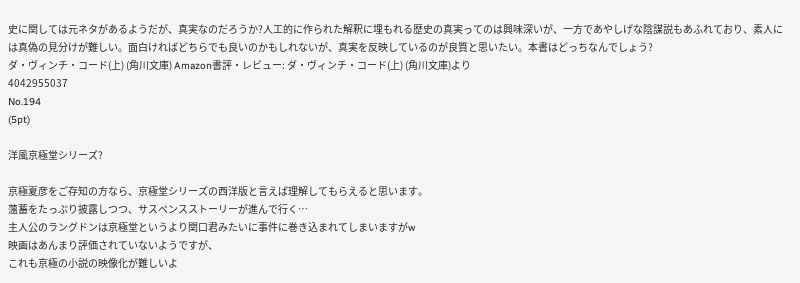史に関しては元ネタがあるようだが、真実なのだろうか?人工的に作られた解釈に埋もれる歴史の真実ってのは興味深いが、一方であやしげな陰謀説もあふれており、素人には真偽の見分けが難しい。面白ければどちらでも良いのかもしれないが、真実を反映しているのが良質と思いたい。本書はどっちなんでしょう?
ダ・ヴィンチ・コード(上) (角川文庫) Amazon書評・レビュー: ダ・ヴィンチ・コード(上) (角川文庫)より
4042955037
No.194
(5pt)

洋風京極堂シリーズ?

京極夏彦をご存知の方なら、京極堂シリーズの西洋版と言えば理解してもらえると思います。
薀蓄をたっぷり披露しつつ、サスペンスストーリーが進んで行く…
主人公のラングドンは京極堂というより関口君みたいに事件に巻き込まれてしまいますがw
映画はあんまり評価されていないようですが、
これも京極の小説の映像化が難しいよ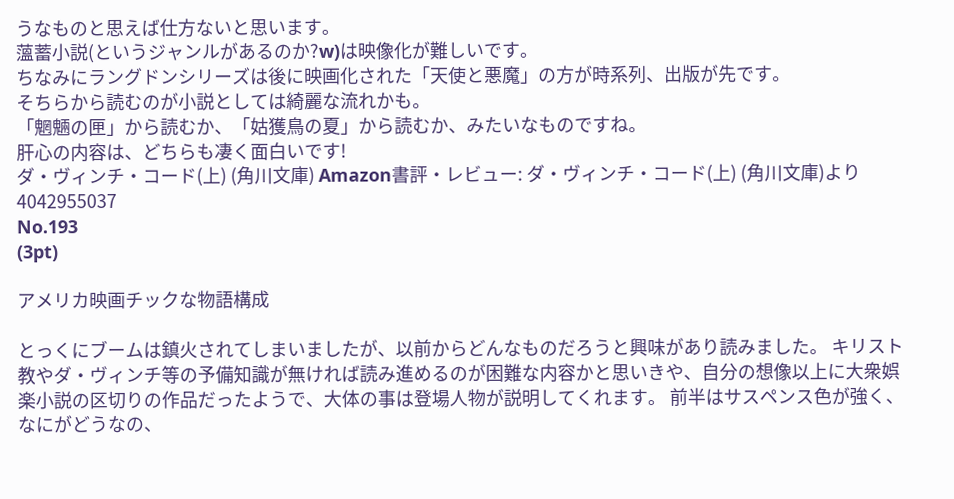うなものと思えば仕方ないと思います。
薀蓄小説(というジャンルがあるのか?w)は映像化が難しいです。
ちなみにラングドンシリーズは後に映画化された「天使と悪魔」の方が時系列、出版が先です。
そちらから読むのが小説としては綺麗な流れかも。
「魍魎の匣」から読むか、「姑獲鳥の夏」から読むか、みたいなものですね。
肝心の内容は、どちらも凄く面白いです!
ダ・ヴィンチ・コード(上) (角川文庫) Amazon書評・レビュー: ダ・ヴィンチ・コード(上) (角川文庫)より
4042955037
No.193
(3pt)

アメリカ映画チックな物語構成

とっくにブームは鎮火されてしまいましたが、以前からどんなものだろうと興味があり読みました。 キリスト教やダ・ヴィンチ等の予備知識が無ければ読み進めるのが困難な内容かと思いきや、自分の想像以上に大衆娯楽小説の区切りの作品だったようで、大体の事は登場人物が説明してくれます。 前半はサスペンス色が強く、なにがどうなの、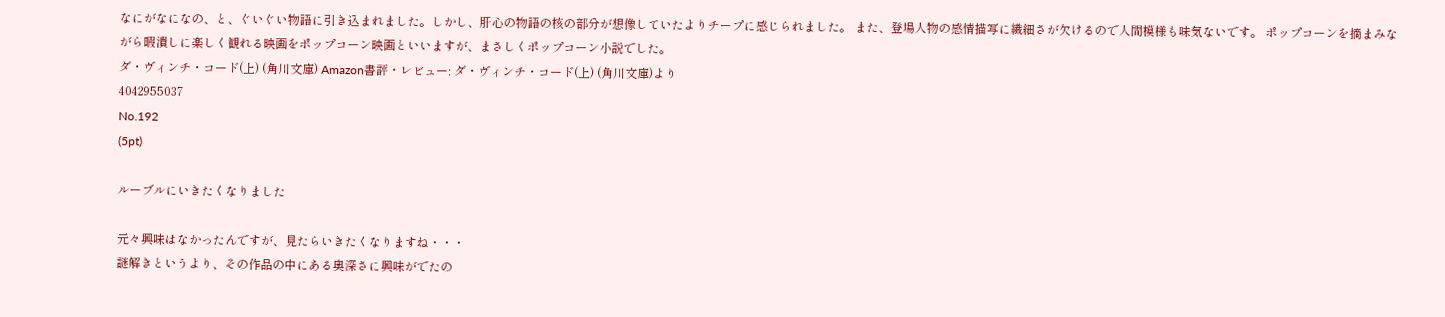なにがなになの、と、ぐいぐい物語に引き込まれました。しかし、肝心の物語の核の部分が想像していたよりチープに感じられました。 また、登場人物の感情描写に繊細さが欠けるので人間模様も味気ないです。 ポップコーンを摘まみながら暇潰しに楽しく観れる映画をポップコーン映画といいますが、まさしくポップコーン小説でした。
ダ・ヴィンチ・コード(上) (角川文庫) Amazon書評・レビュー: ダ・ヴィンチ・コード(上) (角川文庫)より
4042955037
No.192
(5pt)

ルーブルにいきたくなりました

元々興味はなかったんですが、見たらいきたくなりますね・・・
謎解きというより、その作品の中にある奥深さに興味がでたの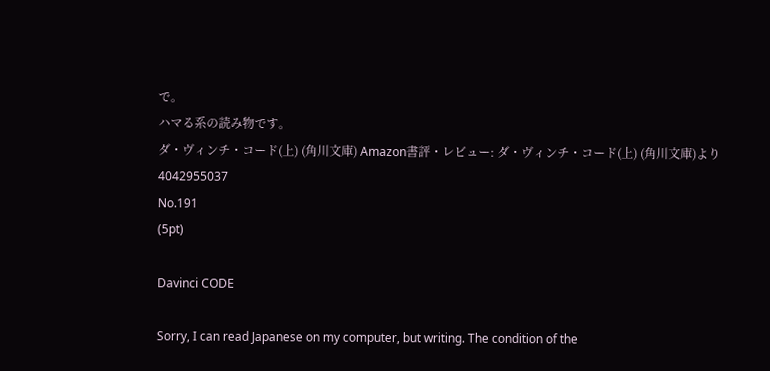で。
ハマる系の読み物です。
ダ・ヴィンチ・コード(上) (角川文庫) Amazon書評・レビュー: ダ・ヴィンチ・コード(上) (角川文庫)より
4042955037
No.191
(5pt)

Davinci CODE

Sorry, I can read Japanese on my computer, but writing. The condition of the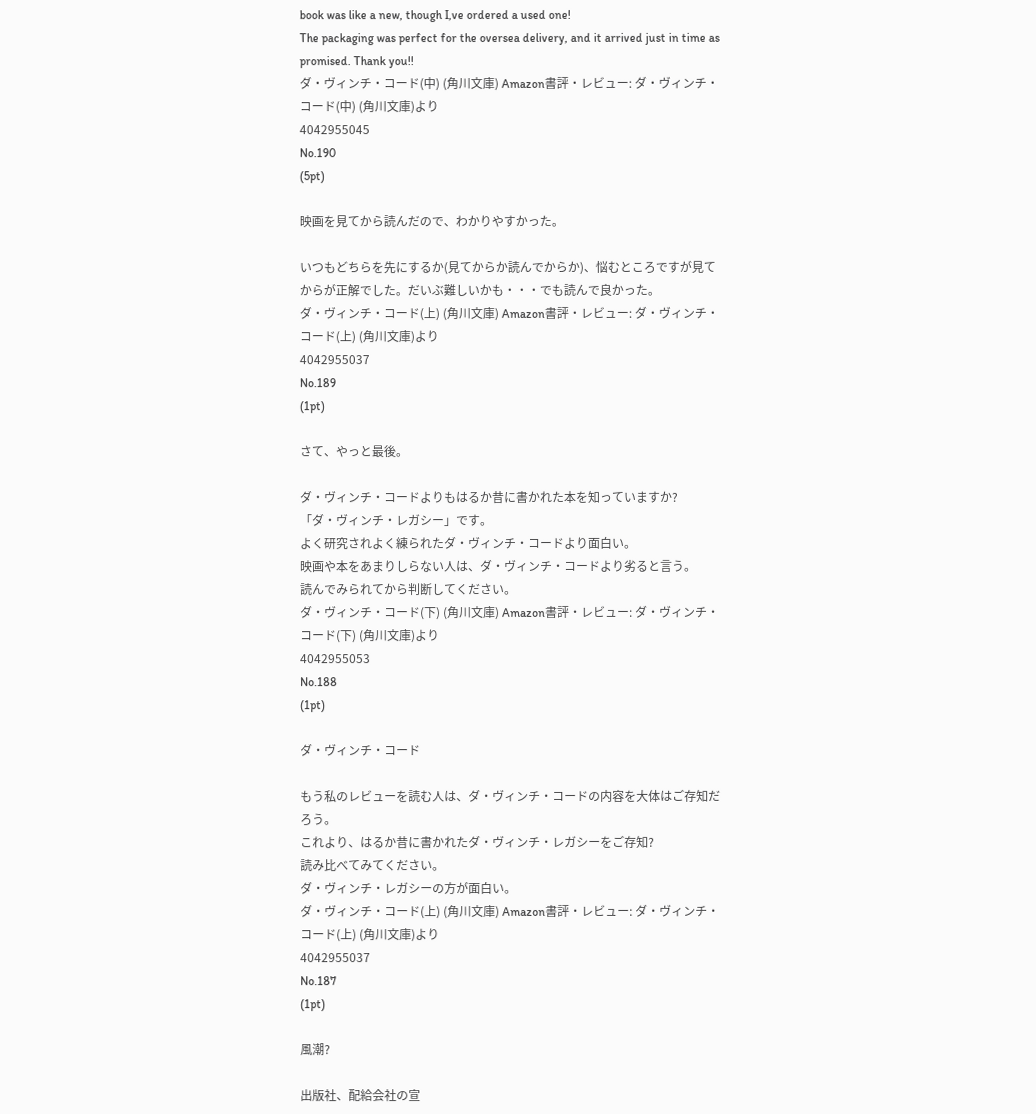book was like a new, though I,ve ordered a used one!
The packaging was perfect for the oversea delivery, and it arrived just in time as promised. Thank you!!
ダ・ヴィンチ・コード(中) (角川文庫) Amazon書評・レビュー: ダ・ヴィンチ・コード(中) (角川文庫)より
4042955045
No.190
(5pt)

映画を見てから読んだので、わかりやすかった。

いつもどちらを先にするか(見てからか読んでからか)、悩むところですが見てからが正解でした。だいぶ難しいかも・・・でも読んで良かった。
ダ・ヴィンチ・コード(上) (角川文庫) Amazon書評・レビュー: ダ・ヴィンチ・コード(上) (角川文庫)より
4042955037
No.189
(1pt)

さて、やっと最後。

ダ・ヴィンチ・コードよりもはるか昔に書かれた本を知っていますか?
「ダ・ヴィンチ・レガシー」です。
よく研究されよく練られたダ・ヴィンチ・コードより面白い。
映画や本をあまりしらない人は、ダ・ヴィンチ・コードより劣ると言う。
読んでみられてから判断してください。
ダ・ヴィンチ・コード(下) (角川文庫) Amazon書評・レビュー: ダ・ヴィンチ・コード(下) (角川文庫)より
4042955053
No.188
(1pt)

ダ・ヴィンチ・コード

もう私のレビューを読む人は、ダ・ヴィンチ・コードの内容を大体はご存知だろう。
これより、はるか昔に書かれたダ・ヴィンチ・レガシーをご存知?
読み比べてみてください。
ダ・ヴィンチ・レガシーの方が面白い。
ダ・ヴィンチ・コード(上) (角川文庫) Amazon書評・レビュー: ダ・ヴィンチ・コード(上) (角川文庫)より
4042955037
No.187
(1pt)

風潮?

出版社、配給会社の宣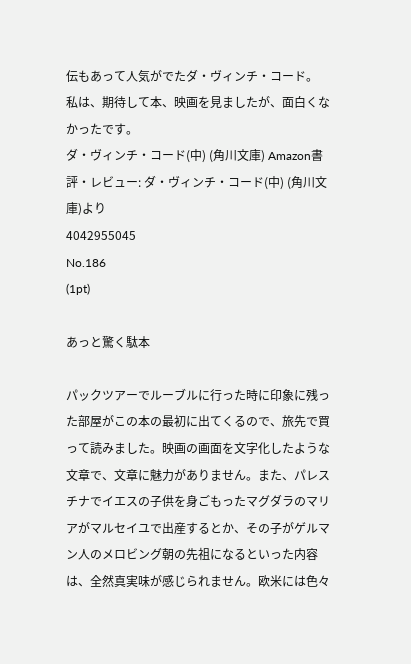伝もあって人気がでたダ・ヴィンチ・コード。
私は、期待して本、映画を見ましたが、面白くなかったです。
ダ・ヴィンチ・コード(中) (角川文庫) Amazon書評・レビュー: ダ・ヴィンチ・コード(中) (角川文庫)より
4042955045
No.186
(1pt)

あっと驚く駄本

パックツアーでルーブルに行った時に印象に残った部屋がこの本の最初に出てくるので、旅先で買って読みました。映画の画面を文字化したような文章で、文章に魅力がありません。また、パレスチナでイエスの子供を身ごもったマグダラのマリアがマルセイユで出産するとか、その子がゲルマン人のメロビング朝の先祖になるといった内容は、全然真実味が感じられません。欧米には色々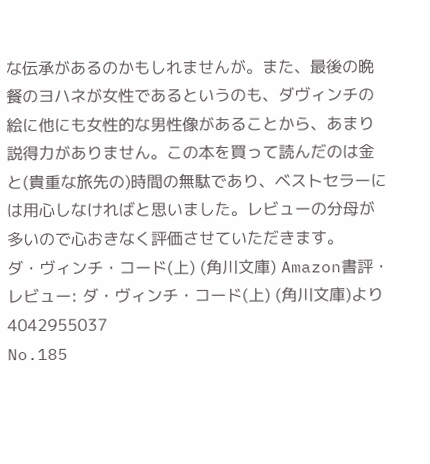な伝承があるのかもしれませんが。また、最後の晩餐のヨハネが女性であるというのも、ダヴィンチの絵に他にも女性的な男性像があることから、あまり説得力がありません。この本を買って読んだのは金と(貴重な旅先の)時間の無駄であり、ベストセラーには用心しなければと思いました。レビューの分母が多いので心おきなく評価させていただきます。
ダ・ヴィンチ・コード(上) (角川文庫) Amazon書評・レビュー: ダ・ヴィンチ・コード(上) (角川文庫)より
4042955037
No.185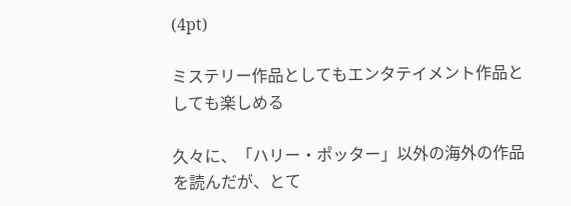(4pt)

ミステリー作品としてもエンタテイメント作品としても楽しめる

久々に、「ハリー・ポッター」以外の海外の作品を読んだが、とて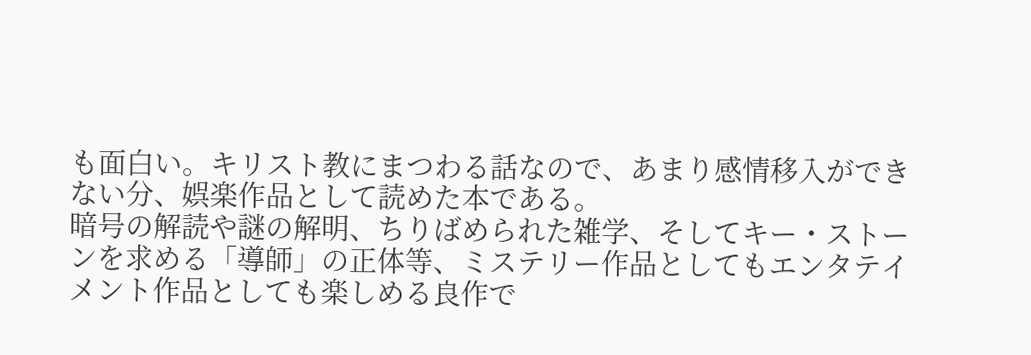も面白い。キリスト教にまつわる話なので、あまり感情移入ができない分、娯楽作品として読めた本である。
暗号の解読や謎の解明、ちりばめられた雑学、そしてキー・ストーンを求める「導師」の正体等、ミステリー作品としてもエンタテイメント作品としても楽しめる良作で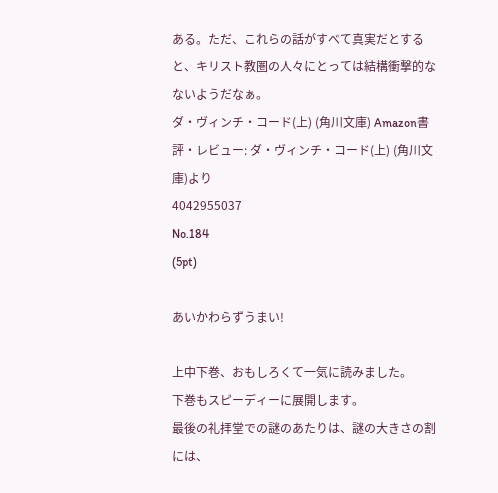ある。ただ、これらの話がすべて真実だとすると、キリスト教圏の人々にとっては結構衝撃的なないようだなぁ。
ダ・ヴィンチ・コード(上) (角川文庫) Amazon書評・レビュー: ダ・ヴィンチ・コード(上) (角川文庫)より
4042955037
No.184
(5pt)

あいかわらずうまい!

上中下巻、おもしろくて一気に読みました。
下巻もスピーディーに展開します。
最後の礼拝堂での謎のあたりは、謎の大きさの割には、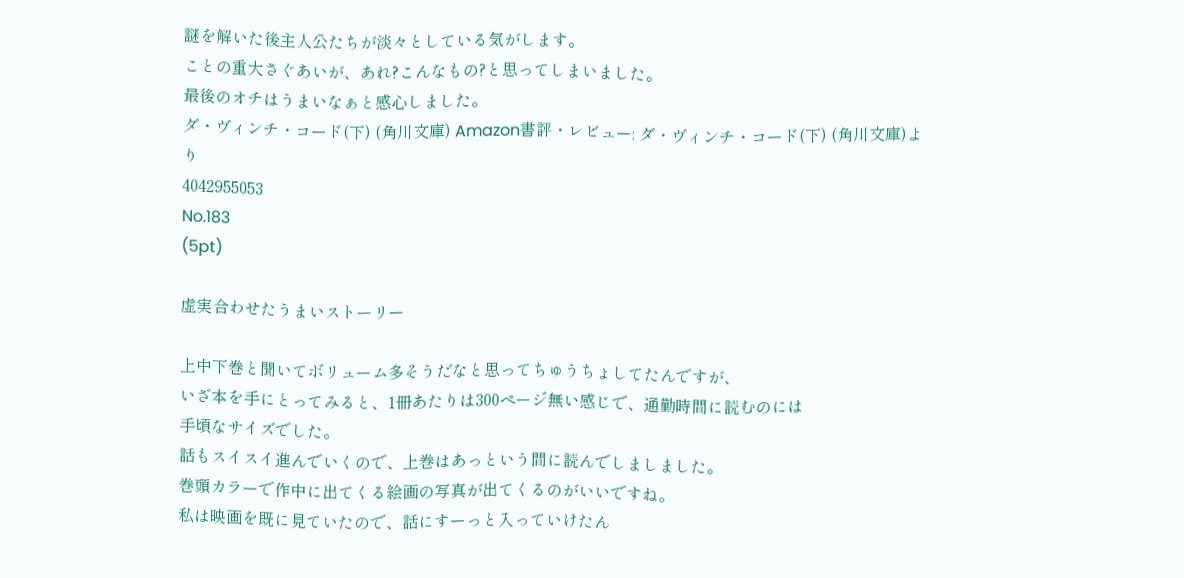謎を解いた後主人公たちが淡々としている気がします。
ことの重大さぐあいが、あれ?こんなもの?と思ってしまいました。
最後のオチはうまいなぁと感心しました。
ダ・ヴィンチ・コード(下) (角川文庫) Amazon書評・レビュー: ダ・ヴィンチ・コード(下) (角川文庫)より
4042955053
No.183
(5pt)

虚実合わせたうまいストーリー

上中下巻と聞いてボリューム多そうだなと思ってちゅうちょしてたんですが、
いざ本を手にとってみると、1冊あたりは300ページ無い感じで、通勤時間に読むのには
手頃なサイズでした。
話もスイスイ進んでいくので、上巻はあっという間に読んでしましました。
巻頭カラーで作中に出てくる絵画の写真が出てくるのがいいですね。
私は映画を既に見ていたので、話にすーっと入っていけたん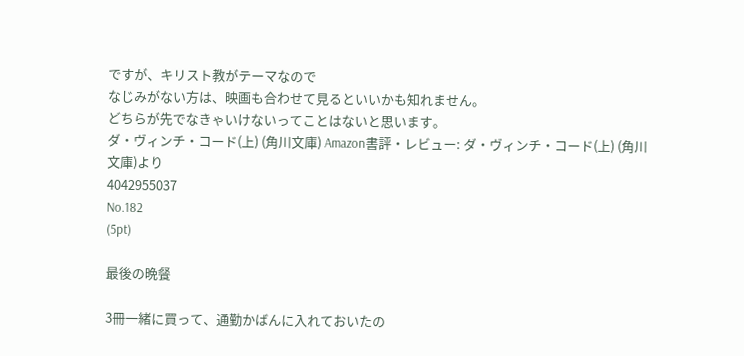ですが、キリスト教がテーマなので
なじみがない方は、映画も合わせて見るといいかも知れません。
どちらが先でなきゃいけないってことはないと思います。
ダ・ヴィンチ・コード(上) (角川文庫) Amazon書評・レビュー: ダ・ヴィンチ・コード(上) (角川文庫)より
4042955037
No.182
(5pt)

最後の晩餐

3冊一緒に買って、通勤かばんに入れておいたの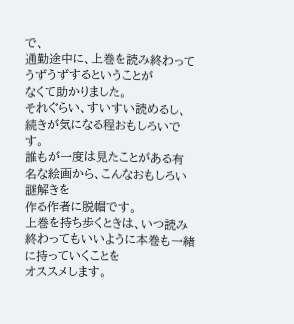で、
通勤途中に、上巻を読み終わってうずうずするということが
なくて助かりました。
それぐらい、すいすい読めるし、続きが気になる程おもしろいです。
誰もが一度は見たことがある有名な絵画から、こんなおもしろい謎解きを
作る作者に脱帽です。
上巻を持ち歩くときは、いつ読み終わってもいいように本巻も一緒に持っていくことを
オススメします。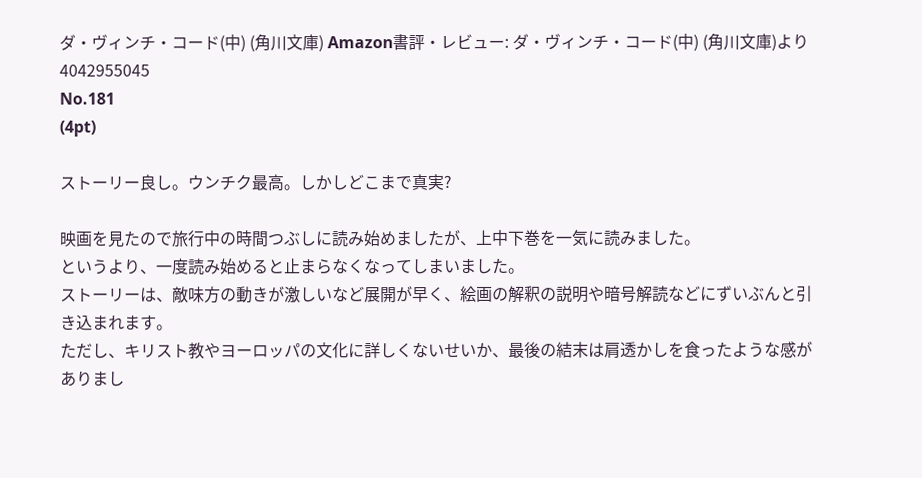ダ・ヴィンチ・コード(中) (角川文庫) Amazon書評・レビュー: ダ・ヴィンチ・コード(中) (角川文庫)より
4042955045
No.181
(4pt)

ストーリー良し。ウンチク最高。しかしどこまで真実?

映画を見たので旅行中の時間つぶしに読み始めましたが、上中下巻を一気に読みました。
というより、一度読み始めると止まらなくなってしまいました。
ストーリーは、敵味方の動きが激しいなど展開が早く、絵画の解釈の説明や暗号解読などにずいぶんと引き込まれます。
ただし、キリスト教やヨーロッパの文化に詳しくないせいか、最後の結末は肩透かしを食ったような感がありまし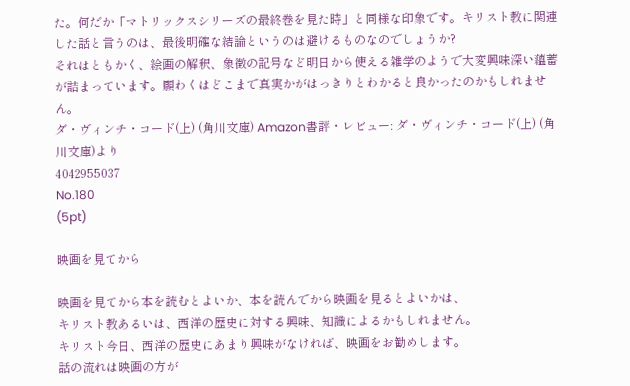た。何だか「マトリックスシリーズの最終巻を見た時」と同様な印象です。キリスト教に関連した話と言うのは、最後明確な結論というのは避けるものなのでしょうか?
それはともかく、絵画の解釈、象徴の記号など明日から使える雑学のようで大変興味深い蘊蓄が詰まっています。願わくはどこまで真実かがはっきりとわかると良かったのかもしれません。
ダ・ヴィンチ・コード(上) (角川文庫) Amazon書評・レビュー: ダ・ヴィンチ・コード(上) (角川文庫)より
4042955037
No.180
(5pt)

映画を見てから

映画を見てから本を読むとよいか、本を読んでから映画を見るとよいかは、
キリスト教あるいは、西洋の歴史に対する興味、知識によるかもしれません。
キリスト今日、西洋の歴史にあまり興味がなければ、映画をお勧めします。
話の流れは映画の方が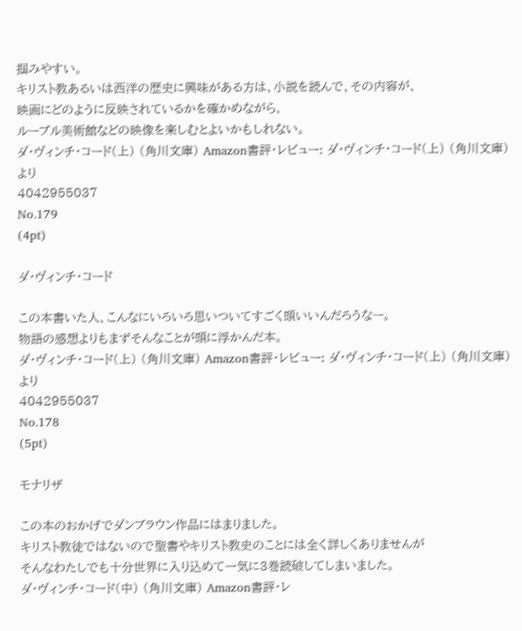掴みやすい。
キリスト教あるいは西洋の歴史に興味がある方は、小説を読んで、その内容が、
映画にどのように反映されているかを確かめながら、
ルーブル美術館などの映像を楽しむとよいかもしれない。
ダ・ヴィンチ・コード(上) (角川文庫) Amazon書評・レビュー: ダ・ヴィンチ・コード(上) (角川文庫)より
4042955037
No.179
(4pt)

ダ・ヴィンチ・コード

この本書いた人、こんなにいろいろ思いついてすごく頭いいんだろうなー。
物語の感想よりもまずそんなことが頭に浮かんだ本。
ダ・ヴィンチ・コード(上) (角川文庫) Amazon書評・レビュー: ダ・ヴィンチ・コード(上) (角川文庫)より
4042955037
No.178
(5pt)

モナリザ

この本のおかげでダンブラウン作品にはまりました。
キリスト教徒ではないので聖書やキリスト教史のことには全く詳しくありませんが
そんなわたしでも十分世界に入り込めて一気に3巻読破してしまいました。
ダ・ヴィンチ・コード(中) (角川文庫) Amazon書評・レ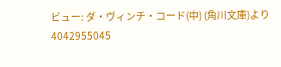ビュー: ダ・ヴィンチ・コード(中) (角川文庫)より
4042955045